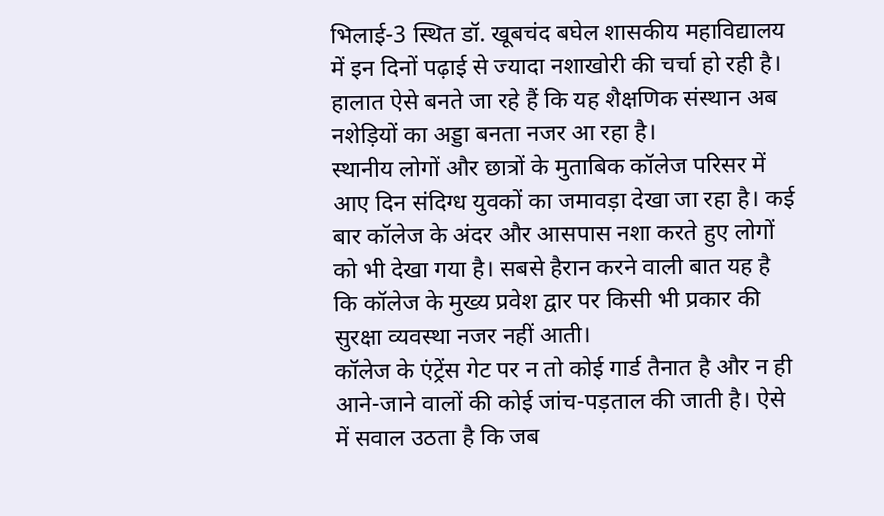भिलाई-3 स्थित डॉ. खूबचंद बघेल शासकीय महाविद्यालय में इन दिनों पढ़ाई से ज्यादा नशाखोरी की चर्चा हो रही है। हालात ऐसे बनते जा रहे हैं कि यह शैक्षणिक संस्थान अब नशेड़ियों का अड्डा बनता नजर आ रहा है।
स्थानीय लोगों और छात्रों के मुताबिक कॉलेज परिसर में आए दिन संदिग्ध युवकों का जमावड़ा देखा जा रहा है। कई बार कॉलेज के अंदर और आसपास नशा करते हुए लोगों को भी देखा गया है। सबसे हैरान करने वाली बात यह है कि कॉलेज के मुख्य प्रवेश द्वार पर किसी भी प्रकार की सुरक्षा व्यवस्था नजर नहीं आती।
कॉलेज के एंट्रेंस गेट पर न तो कोई गार्ड तैनात है और न ही आने-जाने वालों की कोई जांच-पड़ताल की जाती है। ऐसे में सवाल उठता है कि जब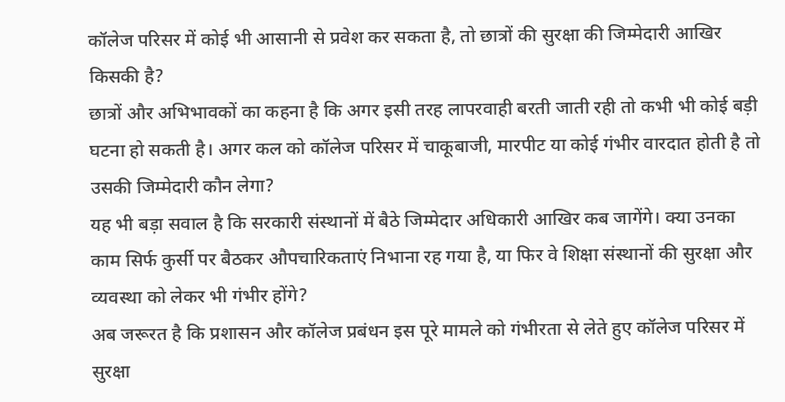कॉलेज परिसर में कोई भी आसानी से प्रवेश कर सकता है, तो छात्रों की सुरक्षा की जिम्मेदारी आखिर किसकी है?
छात्रों और अभिभावकों का कहना है कि अगर इसी तरह लापरवाही बरती जाती रही तो कभी भी कोई बड़ी घटना हो सकती है। अगर कल को कॉलेज परिसर में चाकूबाजी, मारपीट या कोई गंभीर वारदात होती है तो उसकी जिम्मेदारी कौन लेगा?
यह भी बड़ा सवाल है कि सरकारी संस्थानों में बैठे जिम्मेदार अधिकारी आखिर कब जागेंगे। क्या उनका काम सिर्फ कुर्सी पर बैठकर औपचारिकताएं निभाना रह गया है, या फिर वे शिक्षा संस्थानों की सुरक्षा और व्यवस्था को लेकर भी गंभीर होंगे?
अब जरूरत है कि प्रशासन और कॉलेज प्रबंधन इस पूरे मामले को गंभीरता से लेते हुए कॉलेज परिसर में सुरक्षा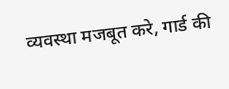व्यवस्था मजबूत करे, गार्ड की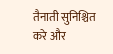तैनाती सुनिश्चित करे और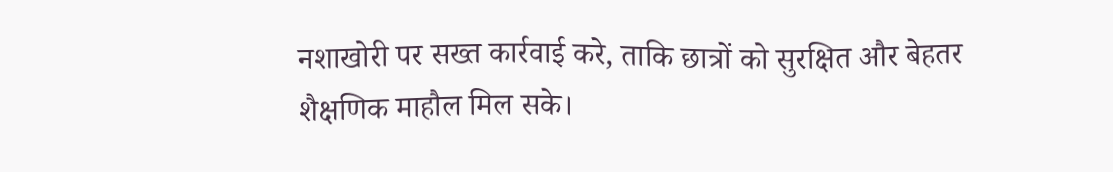नशाखोरी पर सख्त कार्रवाई करे, ताकि छात्रों को सुरक्षित और बेहतर शैक्षणिक माहौल मिल सके।